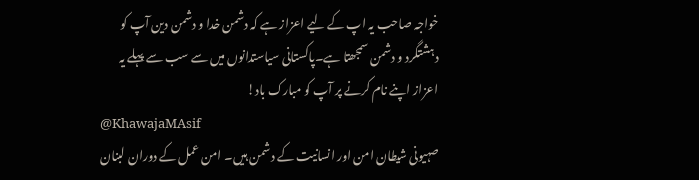خواجہ صاحب یہ اپ کے لیے اعزاز ہے کہ دشمن خدا و دشمن دین آپ کو دہشتگرد و دشمن سمجھتا ہے۔پاکستانی سیاستدانوں میں سے سب سے پہلے یہ اعزاز اپنے نام کرنے پر آپ کو مبارک باد!
@KhawajaMAsif
صہیونی شیطان امن اور انسانیت کے دشمن ہیں۔ امن عمل کے دوران لبنان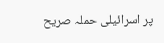پر اسرائیلی حملہ صریح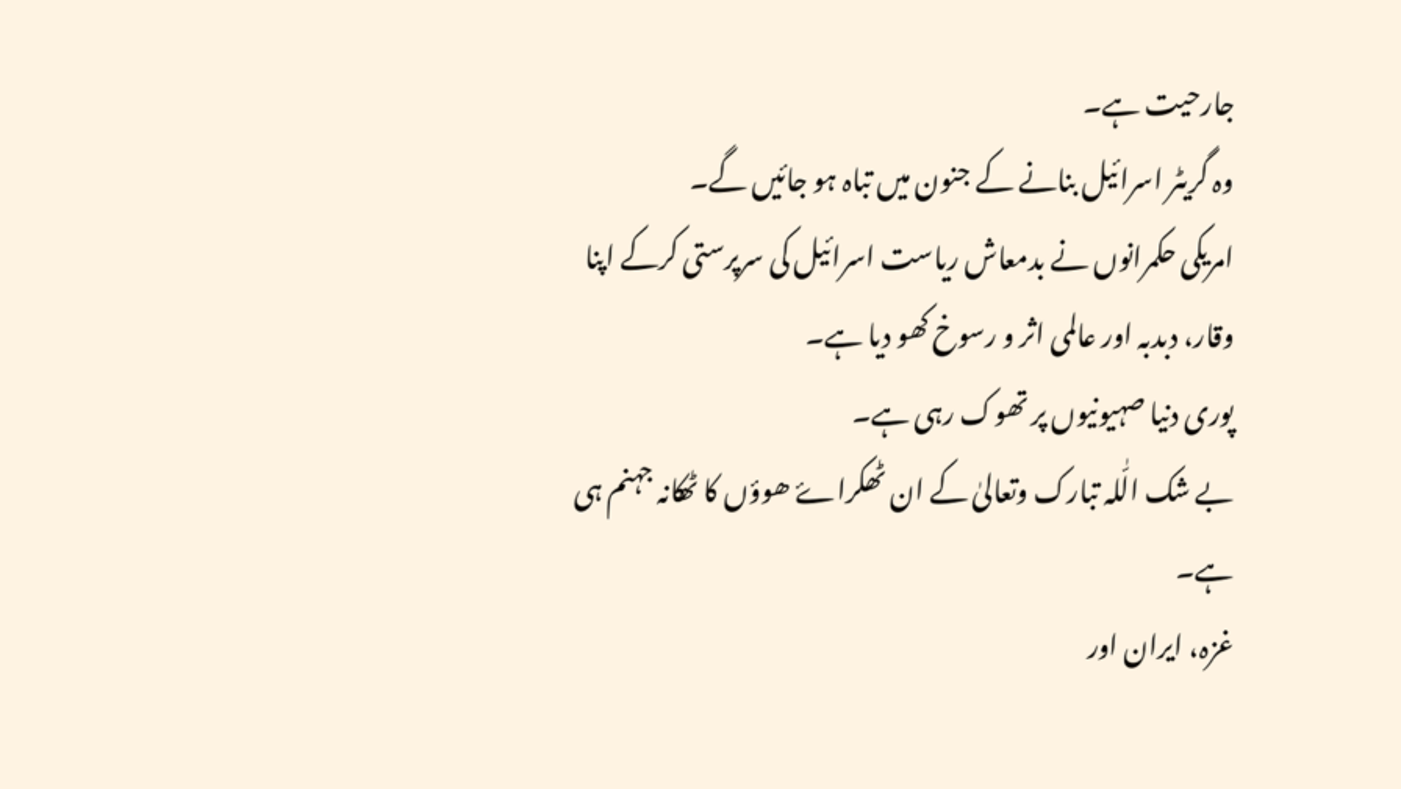جارحیت ہے۔
وہ گریٹر اسرائیل بنانے کے جنون میں تباہ ہو جائیں گے۔
امریکی حکمرانوں نے بدمعاش ریاست اسرائیل کی سرپرستی کرکے اپنا وقار، دبدبہ اور عالمی اثر و رسوخ کھو دیا ہے۔
پوری دنیا صہیونیوں پر تھوک رہی ہے۔
بے شک الّٰلہ تبارک وتعالیٰ کے ان ٹھکراۓ ھوؤں کا ٹھکانہ جہنم ہی ہے۔
غزہ، ایران اور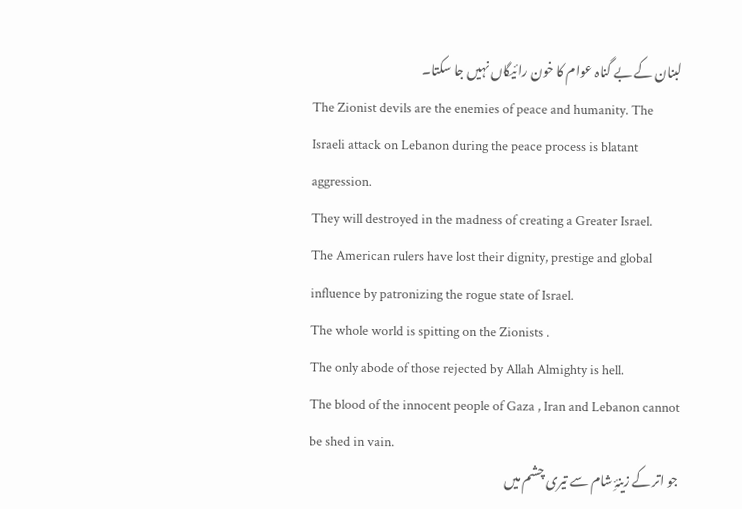لبنان کے بے گناہ عوام کا خون رائیگاں نہیں جا سکتا۔
The Zionist devils are the enemies of peace and humanity. The Israeli attack on Lebanon during the peace process is blatant aggression.
They will destroyed in the madness of creating a Greater Israel.
The American rulers have lost their dignity, prestige and global influence by patronizing the rogue state of Israel.
The whole world is spitting on the Zionists .
The only abode of those rejected by Allah Almighty is hell.
The blood of the innocent people of Gaza , Iran and Lebanon cannot be shed in vain.
جو اتر کے زینۂِ شام سے تیری چشم میں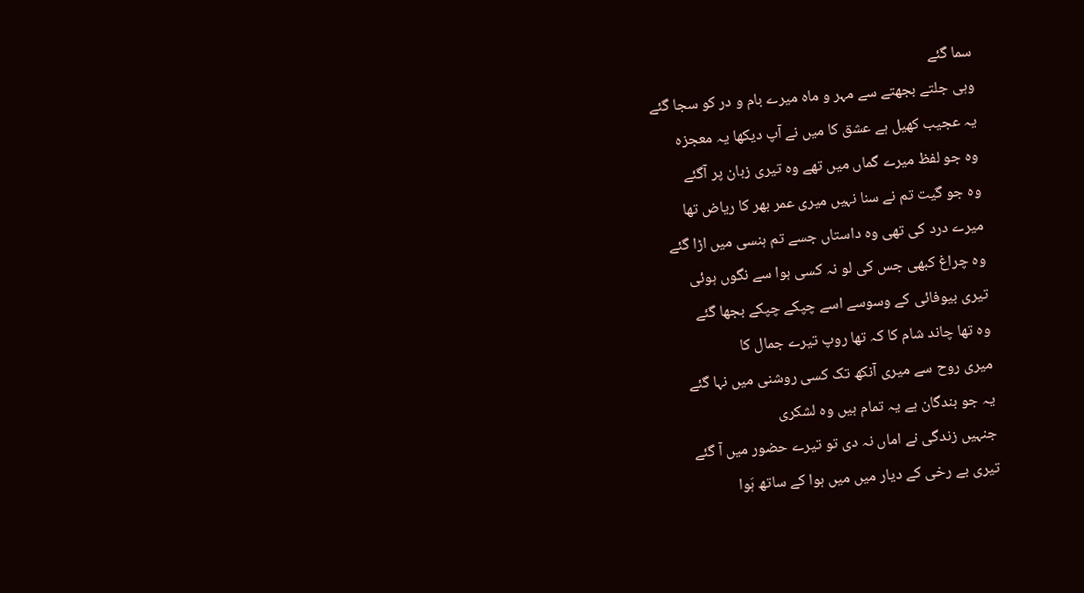سما گئے
وہی جلتے بجھتے سے مہر و ماہ میرے بام و در کو سجا گئے
یہ عجیب کھیل ہے عشق کا میں نے آپ دیکھا یہ معجزہ
وہ جو لفظ میرے گماں میں تھے وہ تیری زبان پر آگئے
وہ جو گیت تم نے سنا نہیں میری عمر بھر کا ریاض تھا
میرے درد کی تھی وہ داستاں جسے تم ہنسی میں اڑا گئے
وہ چراغ کبھی جس کی لو نہ کسی ہوا سے نگوں ہوئی
تیری بیوفائی کے وسوسے اسے چپکے چپکے بجھا گئے
وہ تھا چاند شام کا کہ تھا روپ تیرے جمال کا
میری روح سے میری آنکھ تک کسی روشنی میں نہا گئے
یہ جو بندگان ہے یہ تمام ہیں وہ لشکری
جنہیں زندگی نے اماں نہ دی تو تیرے حضور میں آ گئے
تیری بے رخی کے دیار میں میں ہوا کے ساتھ ہَوا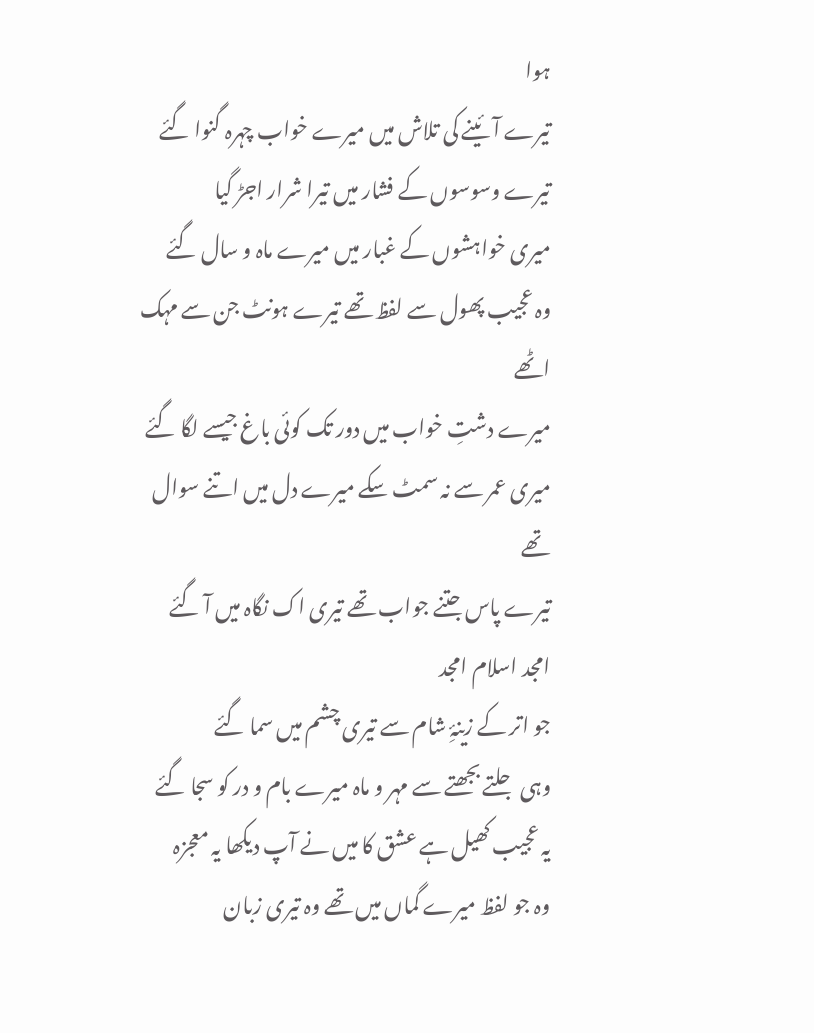ہوا
تیرے آئینے کی تلاش میں میرے خواب چہرہ گنوا گئے
تیرے وسوسوں کے فشار میں تیرا شرار اجڑ گیا
میری خواہشوں کے غبار میں میرے ماہ و سال گئے
وہ عجیب پھول سے لفظ تھے تیرے ہونٹ جن سے مہک اٹھے
میرے دشتِ خواب میں دور تک کوئی باغ جیسے لگا گئے
میری عمر سے نہ سمٹ سکے میرے دل میں اتنے سوال تھے
تیرے پاس جتنے جواب تھے تیری اک نگاہ میں آ گئے
امجد اسلام امجد
جو اتر کے زینۂِ شام سے تیری چشم میں سما گئے
وہی جلتے بجھتے سے مہر و ماہ میرے بام و در کو سجا گئے
یہ عجیب کھیل ہے عشق کا میں نے آپ دیکھا یہ معجزہ
وہ جو لفظ میرے گماں میں تھے وہ تیری زبان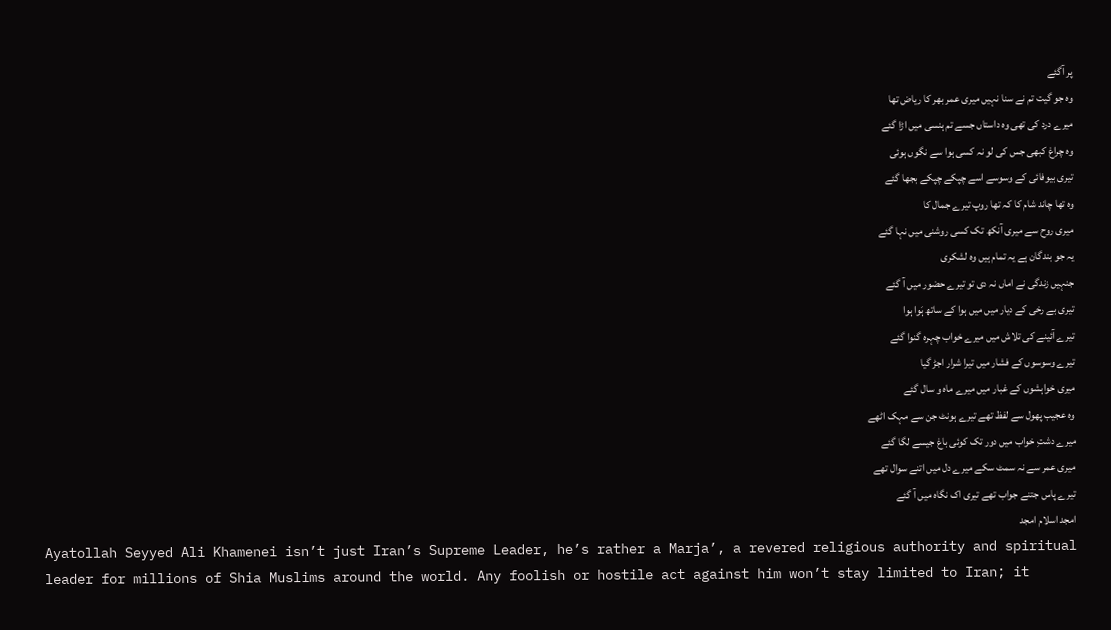پر آگئے
وہ جو گیت تم نے سنا نہیں میری عمر بھر کا ریاض تھا
میرے درد کی تھی وہ داستاں جسے تم ہنسی میں اڑا گئے
وہ چراغ کبھی جس کی لو نہ کسی ہوا سے نگوں ہوئی
تیری بیوفائی کے وسوسے اسے چپکے چپکے بجھا گئے
وہ تھا چاند شام کا کہ تھا روپ تیرے جمال کا
میری روح سے میری آنکھ تک کسی روشنی میں نہا گئے
یہ جو بندگان ہے یہ تمام ہیں وہ لشکری
جنہیں زندگی نے اماں نہ دی تو تیرے حضور میں آ گئے
تیری بے رخی کے دیار میں میں ہوا کے ساتھ ہَوا ہوا
تیرے آئینے کی تلاش میں میرے خواب چہرہ گنوا گئے
تیرے وسوسوں کے فشار میں تیرا شرار اجڑ گیا
میری خواہشوں کے غبار میں میرے ماہ و سال گئے
وہ عجیب پھول سے لفظ تھے تیرے ہونٹ جن سے مہک اٹھے
میرے دشتِ خواب میں دور تک کوئی باغ جیسے لگا گئے
میری عمر سے نہ سمٹ سکے میرے دل میں اتنے سوال تھے
تیرے پاس جتنے جواب تھے تیری اک نگاہ میں آ گئے
امجد اسلام امجد
Ayatollah Seyyed Ali Khamenei isn’t just Iran’s Supreme Leader, he’s rather a Marja’, a revered religious authority and spiritual leader for millions of Shia Muslims around the world. Any foolish or hostile act against him won’t stay limited to Iran; it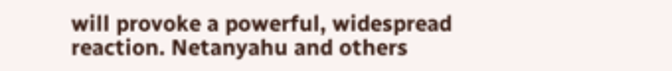will provoke a powerful, widespread reaction. Netanyahu and others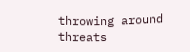throwing around threats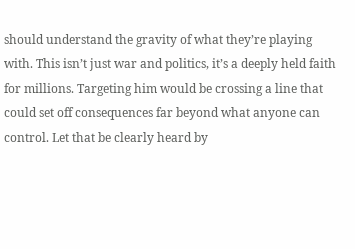should understand the gravity of what they’re playing with. This isn’t just war and politics, it’s a deeply held faith for millions. Targeting him would be crossing a line that could set off consequences far beyond what anyone can control. Let that be clearly heard by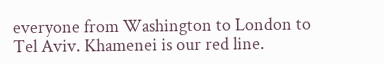everyone from Washington to London to Tel Aviv. Khamenei is our red line.